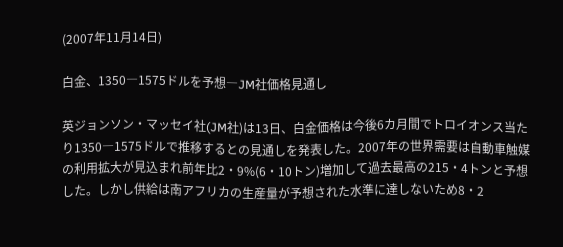(2007年11月14日)

白金、1350―1575ドルを予想―JM社価格見通し

英ジョンソン・マッセイ社(JM社)は13日、白金価格は今後6カ月間でトロイオンス当たり1350―1575ドルで推移するとの見通しを発表した。2007年の世界需要は自動車触媒の利用拡大が見込まれ前年比2・9%(6・10トン)増加して過去最高の215・4トンと予想した。しかし供給は南アフリカの生産量が予想された水準に達しないため8・2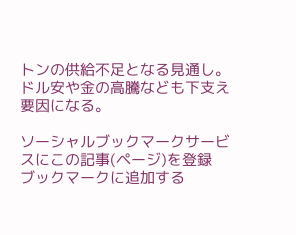トンの供給不足となる見通し。ドル安や金の高騰なども下支え要因になる。

ソーシャルブックマークサービスにこの記事(ページ)を登録
ブックマークに追加する